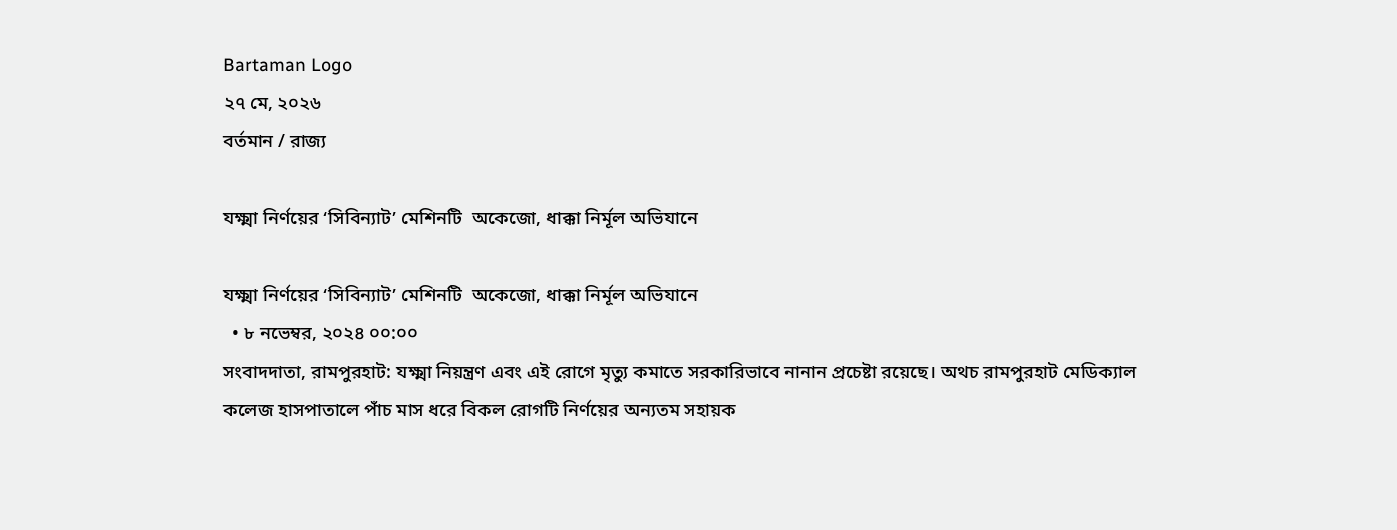Bartaman Logo
২৭ মে, ২০২৬
বর্তমান / রাজ্য

যক্ষ্মা নির্ণয়ের ‘সিবিন্যাট’ মেশিনটি  অকেজো, ধাক্কা নির্মূল অভিযানে

যক্ষ্মা নির্ণয়ের ‘সিবিন্যাট’ মেশিনটি  অকেজো, ধাক্কা নির্মূল অভিযানে
  • ৮ নভেম্বর, ২০২৪ ০০:০০
সংবাদদাতা, রামপুরহাট: যক্ষ্মা নিয়ন্ত্রণ এবং এই রোগে মৃত্যু কমাতে সরকারিভাবে নানান প্রচেষ্টা রয়েছে। অথচ রামপুরহাট মেডিক্যাল কলেজ হাসপাতালে পাঁচ মাস ধরে বিকল রোগটি নির্ণয়ের অন্যতম সহায়ক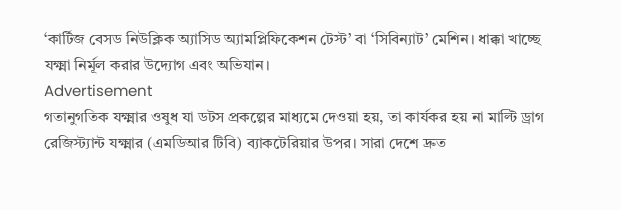‘কার্টিজ বেসড নিউক্লিক অ্যাসিড অ্যামপ্লিফিকেশন টেস্ট’ বা ‘সিবিন্যাট’ মেশিন। ধাক্কা খাচ্ছে যক্ষ্মা নির্মূল করার উদ্যোগ এবং অভিযান।
Advertisement
গতানুগতিক যক্ষ্মার ওষুধ যা ডটস প্রকল্পের মাধ্যমে দেওয়া হয়, তা কার্যকর হয় না মাল্টি ড্রাগ রেজিস্ট্যান্ট যক্ষ্মার (এমডিআর টিবি) ব্যাকটেরিয়ার উপর। সারা দেশে দ্রুত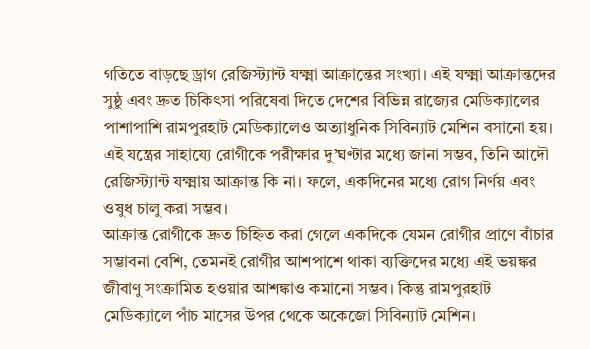গতিতে বাড়ছে ড্রাগ রেজিস্ট্যান্ট যক্ষ্মা আক্রান্তের সংখ্যা। এই যক্ষ্মা আক্রান্তদের সুষ্ঠু এবং দ্রুত চিকিত্‍সা পরিষেবা দিতে দেশের বিভিন্ন রাজ্যের মেডিক্যালের পাশাপাশি রামপুরহাট মেডিক্যালেও অত্যাধুনিক সিবিন্যাট মেশিন বসানো হয়। এই যন্ত্রের সাহায্যে রোগীকে পরীক্ষার দু’ঘণ্টার মধ্যে জানা সম্ভব, তিনি আদৌ রেজিস্ট্যান্ট যক্ষ্মায় আক্রান্ত কি না। ফলে, একদিনের মধ্যে রোগ নির্ণয় এবং ওষুধ চালু করা সম্ভব।
আক্রান্ত রোগীকে দ্রুত চিহ্নিত করা গেলে একদিকে যেমন রোগীর প্রাণে বাঁচার সম্ভাবনা বেশি, তেমনই রোগীর আশপাশে থাকা ব্যক্তিদের মধ্যে এই ভয়ঙ্কর জীবাণু সংক্রামিত হওয়ার আশঙ্কাও কমানো সম্ভব। কিন্তু রামপুরহাট মেডিক্যালে পাঁচ মাসের উপর থেকে অকেজো সিবিন্যাট মেশিন।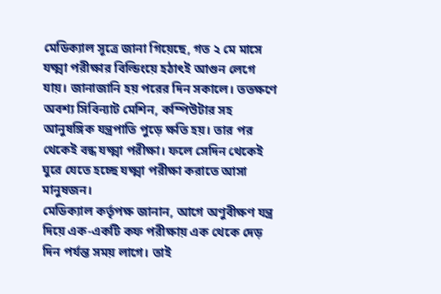মেডিক্যাল সূত্রে জানা গিয়েছে, গত ২ মে মাসে যক্ষ্মা পরীক্ষার বিল্ডিংয়ে হঠাৎই আগুন লেগে যায়। জানাজানি হয় পরের দিন সকালে। ততক্ষণে অবশ্য সিবিন্যাট মেশিন, কম্পিউটার সহ আনুষঙ্গিক যন্ত্রপাতি পুড়ে ক্ষতি হয়। তার পর থেকেই বন্ধ যক্ষ্মা পরীক্ষা। ফলে সেদিন থেকেই ঘুরে যেতে হচ্ছে যক্ষ্মা পরীক্ষা করাতে আসা মানুষজন।
মেডিক্যাল কর্তৃপক্ষ জানান, আগে অণুবীক্ষণ যন্ত্র দিয়ে এক-একটি কফ পরীক্ষায় এক থেকে দেড় দিন পর্যন্ত সময় লাগে। তাই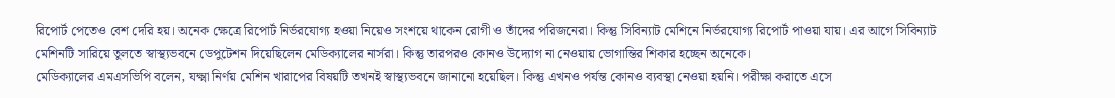রিপোর্ট পেতেও বেশ দেরি হয়। অনেক ক্ষেত্রে রিপোর্ট নির্ভরযোগ্য হওয়া নিয়েও সংশয়ে থাকেন রোগী ও তাঁদের পরিজনেরা। কিন্তু সিবিন্যাট মেশিনে নির্ভরযোগ্য রিপোর্ট পাওয়া যায়। এর আগে সিবিন্যাট মেশিনটি সারিয়ে তুলতে স্বাস্থ্যভবনে ডেপুটেশন দিয়েছিলেন মেডিক্যালের নার্সরা। কিন্তু তারপরও কোনও উদ্যোগ না নেওয়ায় ভোগান্তির শিকার হচ্ছেন অনেকে।
মেডিক্যালের এমএসভিপি বলেন, যক্ষ্মা নির্ণয় মেশিন খারাপের বিষয়টি তখনই স্বাস্থ্যভবনে জানানো হয়েছিল। কিন্তু এখনও পর্যন্ত কোনও ব্যবস্থা নেওয়া হয়নি। পরীক্ষা করাতে এসে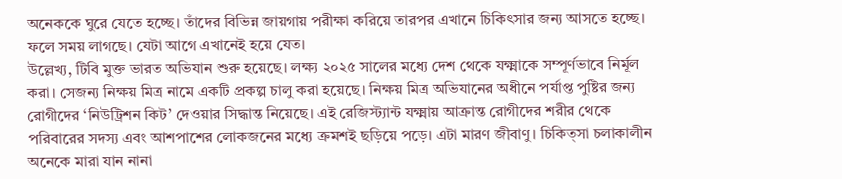অনেককে ঘুরে যেতে হচ্ছে। তাঁদের বিভিন্ন জায়গায় পরীক্ষা করিয়ে তারপর এখানে চিকিৎসার জন্য আসতে হচ্ছে। ফলে সময় লাগছে। যেটা আগে এখানেই হয়ে যেত।
উল্লেখ্য, টিবি মুক্ত ভারত অভিযান শুরু হয়েছে। লক্ষ্য ২০২৫ সালের মধ্যে দেশ থেকে যক্ষ্মাকে সম্পূর্ণভাবে নির্মূল করা। সেজন্য নিক্ষয় মিত্র নামে একটি প্রকল্প চালু করা হয়েছে। নিক্ষয় মিত্র অভিযানের অধীনে পর্যাপ্ত পুষ্টির জন্য রোগীদের ‘নিউট্রিশন কিট’ দেওয়ার সিদ্ধান্ত নিয়েছে। এই রেজিস্ট্যান্ট যক্ষ্মায় আক্রান্ত রোগীদের শরীর থেকে পরিবারের সদস্য এবং আশপাশের লোকজনের মধ্যে ক্রমশই ছড়িয়ে পড়ে। এটা মারণ জীবাণু। চিকিত্সা চলাকালীন অনেকে মারা যান নানা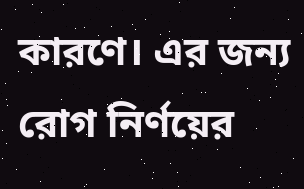কারণে। এর জন্য রোগ নির্ণয়ের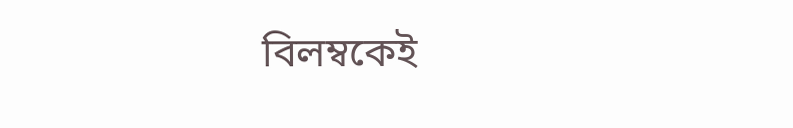বিলম্বকেই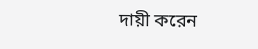দায়ী করেন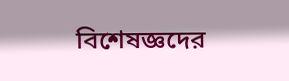বিশেষজ্ঞদের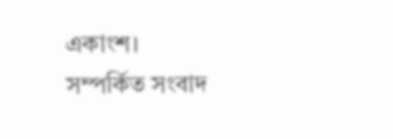একাংশ।
সম্পর্কিত সংবাদ